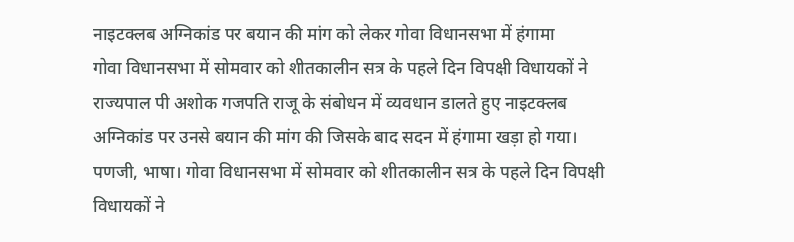नाइटक्लब अग्निकांड पर बयान की मांग को लेकर गोवा विधानसभा में हंगामा
गोवा विधानसभा में सोमवार को शीतकालीन सत्र के पहले दिन विपक्षी विधायकों ने राज्यपाल पी अशोक गजपति राजू के संबोधन में व्यवधान डालते हुए नाइटक्लब अग्निकांड पर उनसे बयान की मांग की जिसके बाद सदन में हंगामा खड़ा हो गया।
पणजी, भाषा। गोवा विधानसभा में सोमवार को शीतकालीन सत्र के पहले दिन विपक्षी विधायकों ने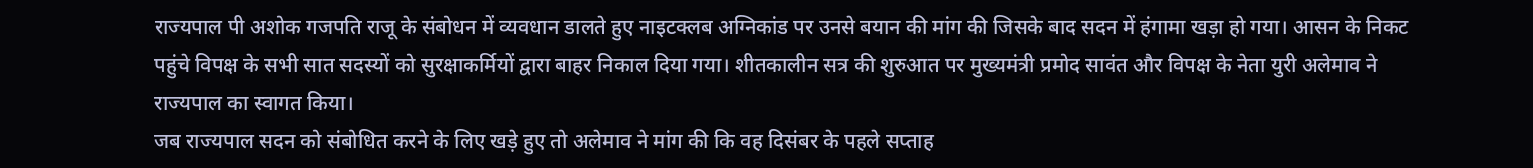राज्यपाल पी अशोक गजपति राजू के संबोधन में व्यवधान डालते हुए नाइटक्लब अग्निकांड पर उनसे बयान की मांग की जिसके बाद सदन में हंगामा खड़ा हो गया। आसन के निकट पहुंचे विपक्ष के सभी सात सदस्यों को सुरक्षाकर्मियों द्वारा बाहर निकाल दिया गया। शीतकालीन सत्र की शुरुआत पर मुख्यमंत्री प्रमोद सावंत और विपक्ष के नेता युरी अलेमाव ने राज्यपाल का स्वागत किया।
जब राज्यपाल सदन को संबोधित करने के लिए खड़े हुए तो अलेमाव ने मांग की कि वह दिसंबर के पहले सप्ताह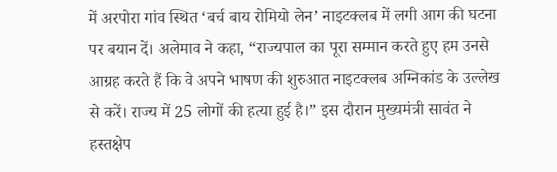में अरपोरा गांव स्थित ‘बर्च बाय रोमियो लेन’ नाइटक्लब में लगी आग की घटना पर बयान दें। अलेमाव ने कहा, “राज्यपाल का पूरा सम्मान करते हुए हम उनसे आग्रह करते हैं कि वे अपने भाषण की शुरुआत नाइटक्लब अग्निकांड के उल्लेख से करें। राज्य में 25 लोगों की हत्या हुई है।” इस दौरान मुख्यमंत्री सावंत ने हस्तक्षेप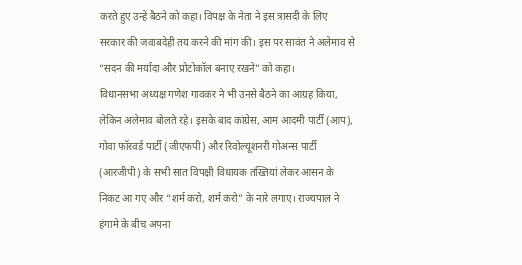करते हुए उन्हें बैठने को कहा। विपक्ष के नेता ने इस त्रासदी के लिए सरकार की जवाबदेही तय करने की मांग की। इस पर सावंत ने अलेमाव से “सदन की मर्यादा और प्रोटोकॉल बनाए रखने” को कहा।
विधानसभा अध्यक्ष गणेश गावकर ने भी उनसे बैठने का आग्रह किया, लेकिन अलेमाव बोलते रहे। इसके बाद कांग्रेस, आम आदमी पार्टी (आप), गोवा फॉरवर्ड पार्टी (जीएफपी) और रिवोल्यूशनरी गोअन्स पार्टी (आरजीपी) के सभी सात विपक्षी विधायक तख्तियां लेकर आसन के निकट आ गए और “शर्म करो, शर्म करो” के नारे लगाए। राज्यपाल ने हंगामे के बीच अपना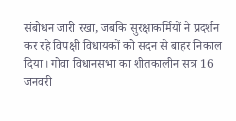संबोधन जारी रखा, जबकि सुरक्षाकर्मियों ने प्रदर्शन कर रहे विपक्षी विधायकों को सदन से बाहर निकाल दिया। गोवा विधानसभा का शीतकालीन सत्र 16 जनवरी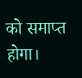को समाप्त होगा।